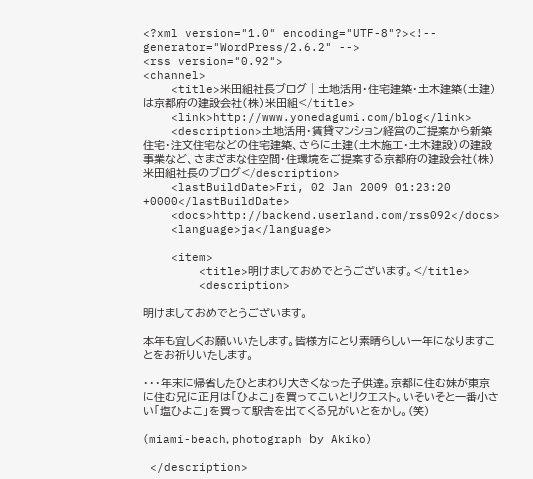<?xml version="1.0" encoding="UTF-8"?><!-- generator="WordPress/2.6.2" -->
<rss version="0.92">
<channel>
    <title>米田組社長ブログ｜土地活用・住宅建築・土木建築（土建）は京都府の建設会社（株）米田組</title>
    <link>http://www.yonedagumi.com/blog</link>
    <description>土地活用・賃貸マンション経営のご提案から新築住宅・注文住宅などの住宅建築、さらに土建（土木施工・土木建設）の建設事業など、さまざまな住空間・住環境をご提案する京都府の建設会社（株）米田組社長のブログ</description>
    <lastBuildDate>Fri, 02 Jan 2009 01:23:20 +0000</lastBuildDate>
    <docs>http://backend.userland.com/rss092</docs>
    <language>ja</language>

    <item>
        <title>明けましておめでとうございます。</title>
        <description>

明けましておめでとうございます。

本年も宜しくお願いいたします。皆様方にとり素晴らしい一年になりますことをお祈りいたします。

・・・年末に帰省したひとまわり大きくなった子供達。京都に住む妹が東京に住む兄に正月は「ひよこ」を買ってこいとリクエスト。いそいそと一番小さい「塩ひよこ」を買って駅舎を出てくる兄がいとをかし。(笑）

（miami-beach，photograph　ｂｙ　Akiko）

 </description>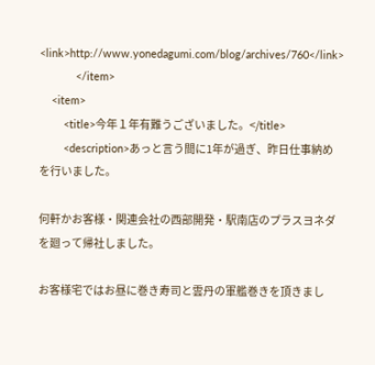<link>http://www.yonedagumi.com/blog/archives/760</link>
            </item>
    <item>
        <title>今年１年有難うございました。</title>
        <description>あっと言う間に1年が過ぎ、昨日仕事納めを行いました。

何軒かお客様・関連会社の西部開発・駅南店のプラスヨネダを廻って帰社しました。

お客様宅ではお昼に巻き寿司と雲丹の軍艦巻きを頂きまし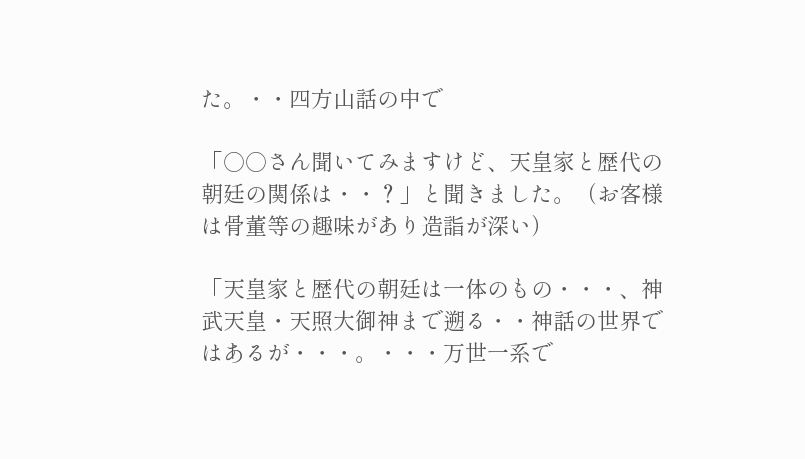た。・・四方山話の中で

「○○さん聞いてみますけど、天皇家と歴代の朝廷の関係は・・？」と聞きました。（お客様は骨董等の趣味があり造詣が深い）

「天皇家と歴代の朝廷は一体のもの・・・、神武天皇・天照大御神まで遡る・・神話の世界ではあるが・・・。・・・万世一系で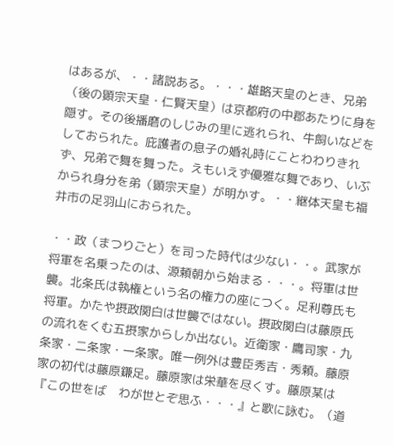はあるが、・・諸説ある。・・・雄略天皇のとき、兄弟（後の顕宗天皇・仁賢天皇）は京都府の中郡あたりに身を隠す。その後播磨のしじみの里に逃れられ、牛飼いなどをしておられた。庇護者の息子の婚礼時にことわわりきれず、兄弟で舞を舞った。えもいえず優雅な舞であり、いぶかられ身分を弟（顕宗天皇）が明かす。・・継体天皇も福井市の足羽山におられた。

・・政（まつりごと）を司った時代は少ない・・。武家が将軍を名乗ったのは、源頼朝から始まる・・・。将軍は世襲。北条氏は執権という名の権力の座につく。足利尊氏も将軍。かたや摂政関白は世襲ではない。摂政関白は藤原氏の流れをくむ五摂家からしか出ない。近衛家・鷹司家・九条家・二条家・一条家。唯一例外は豊臣秀吉・秀頼。藤原家の初代は藤原鎌足。藤原家は栄華を尽くす。藤原某は『この世をば　わが世とぞ思ふ・・・』と歌に詠む。（道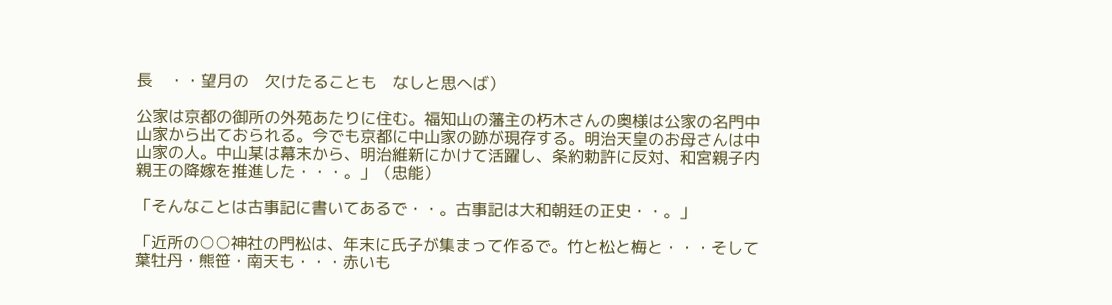長　・・望月の　欠けたることも　なしと思へば）

公家は京都の御所の外苑あたりに住む。福知山の藩主の朽木さんの奥様は公家の名門中山家から出ておられる。今でも京都に中山家の跡が現存する。明治天皇のお母さんは中山家の人。中山某は幕末から、明治維新にかけて活躍し、条約勅許に反対、和宮親子内親王の降嫁を推進した・・・。」（忠能）

「そんなことは古事記に書いてあるで・・。古事記は大和朝廷の正史・・。」

「近所の○○神社の門松は、年末に氏子が集まって作るで。竹と松と梅と・・・そして葉牡丹・熊笹・南天も・・・赤いも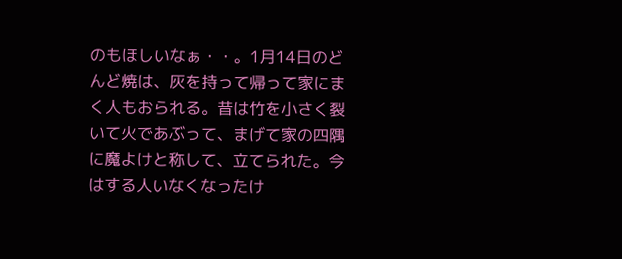のもほしいなぁ・・。1月14日のどんど焼は、灰を持って帰って家にまく人もおられる。昔は竹を小さく裂いて火であぶって、まげて家の四隅に魔よけと称して、立てられた。今はする人いなくなったけ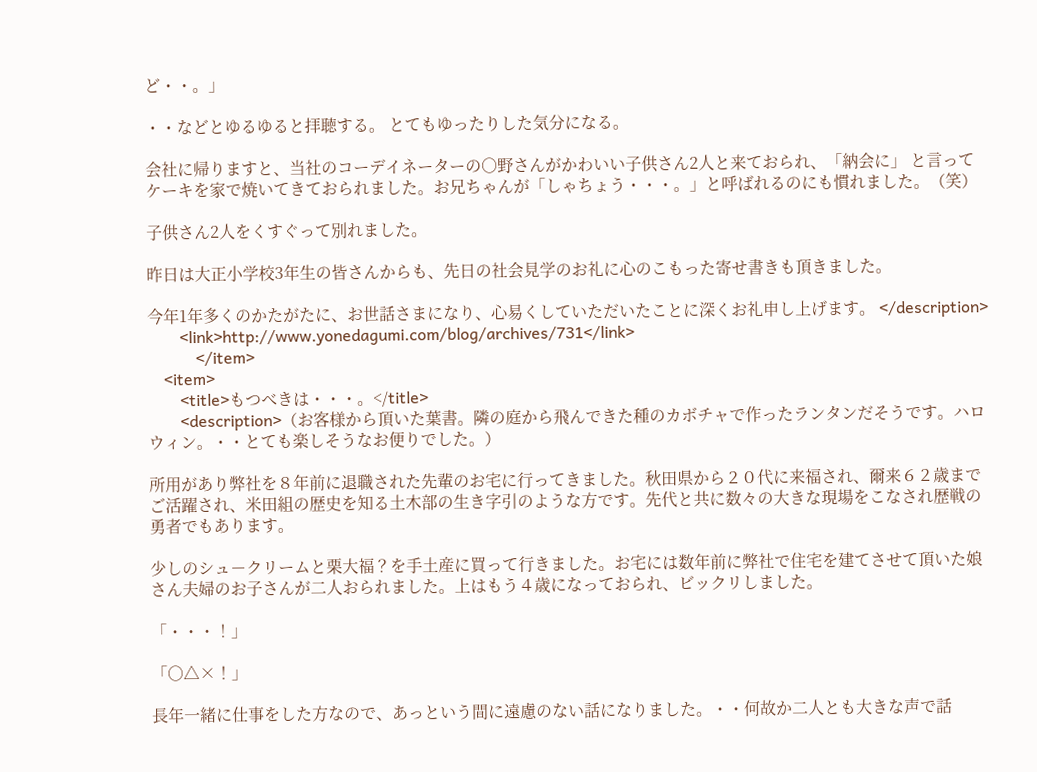ど・・。」

・・などとゆるゆると拝聴する。 とてもゆったりした気分になる。

会社に帰りますと、当社のコーデイネーターの○野さんがかわいい子供さん2人と来ておられ、「納会に」 と言ってケーキを家で焼いてきておられました。お兄ちゃんが「しゃちょう・・・。」と呼ばれるのにも慣れました。（笑）

子供さん2人をくすぐって別れました。

昨日は大正小学校3年生の皆さんからも、先日の社会見学のお礼に心のこもった寄せ書きも頂きました。

今年1年多くのかたがたに、お世話さまになり、心易くしていただいたことに深くお礼申し上げます。 </description>
        <link>http://www.yonedagumi.com/blog/archives/731</link>
            </item>
    <item>
        <title>もつべきは・・・。</title>
        <description>（お客様から頂いた葉書。隣の庭から飛んできた種のカボチャで作ったランタンだそうです。ハロウィン。・・とても楽しそうなお便りでした。）

所用があり弊社を８年前に退職された先輩のお宅に行ってきました。秋田県から２０代に来福され、爾来６２歳までご活躍され、米田組の歴史を知る土木部の生き字引のような方です。先代と共に数々の大きな現場をこなされ歴戦の勇者でもあります。

少しのシュ－クリームと栗大福？を手土産に買って行きました。お宅には数年前に弊社で住宅を建てさせて頂いた娘さん夫婦のお子さんが二人おられました。上はもう４歳になっておられ、ビックリしました。

「・・・！」

「○△×！」

長年一緒に仕事をした方なので、あっという間に遠慮のない話になりました。・・何故か二人とも大きな声で話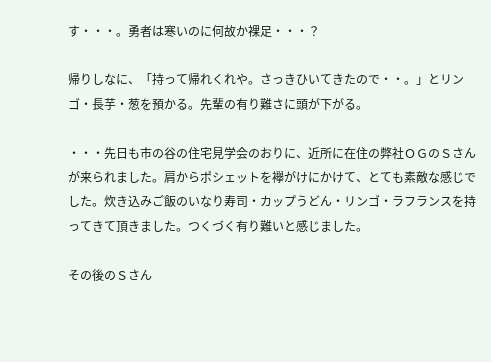す・・・。勇者は寒いのに何故か裸足・・・？

帰りしなに、「持って帰れくれや。さっきひいてきたので・・。」とリンゴ・長芋・葱を預かる。先輩の有り難さに頭が下がる。

・・・先日も市の谷の住宅見学会のおりに、近所に在住の弊社ＯＧのＳさんが来られました。肩からポシェットを襷がけにかけて、とても素敵な感じでした。炊き込みご飯のいなり寿司・カップうどん・リンゴ・ラフランスを持ってきて頂きました。つくづく有り難いと感じました。

その後のＳさん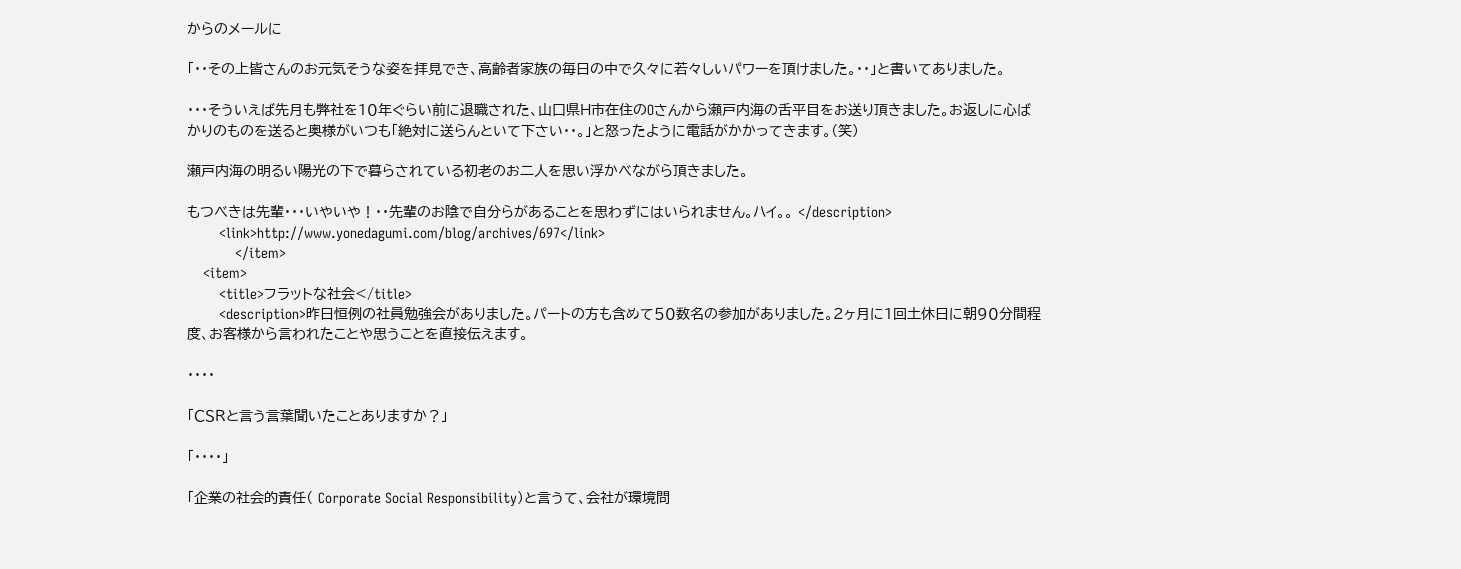からのメールに

「・・その上皆さんのお元気そうな姿を拝見でき、高齢者家族の毎日の中で久々に若々しいパワーを頂けました。・・」と書いてありました。

・・・そういえば先月も弊社を１０年ぐらい前に退職された、山口県Ｈ市在住のOさんから瀬戸内海の舌平目をお送り頂きました。お返しに心ばかりのものを送ると奥様がいつも「絶対に送らんといて下さい・・。」と怒ったように電話がかかってきます。（笑）

瀬戸内海の明るい陽光の下で暮らされている初老のお二人を思い浮かべながら頂きました。

もつべきは先輩・・・いやいや！・・先輩のお陰で自分らがあることを思わずにはいられません。ハイ。。 </description>
        <link>http://www.yonedagumi.com/blog/archives/697</link>
            </item>
    <item>
        <title>フラットな社会</title>
        <description>昨日恒例の社員勉強会がありました。パートの方も含めて５０数名の参加がありました。２ヶ月に１回土休日に朝９０分間程度、お客様から言われたことや思うことを直接伝えます。

・・・・

「ＣＳＲと言う言葉聞いたことありますか？」

「・・・・」

「企業の社会的責任（ Corporate Social Responsibility）と言うて、会社が環境問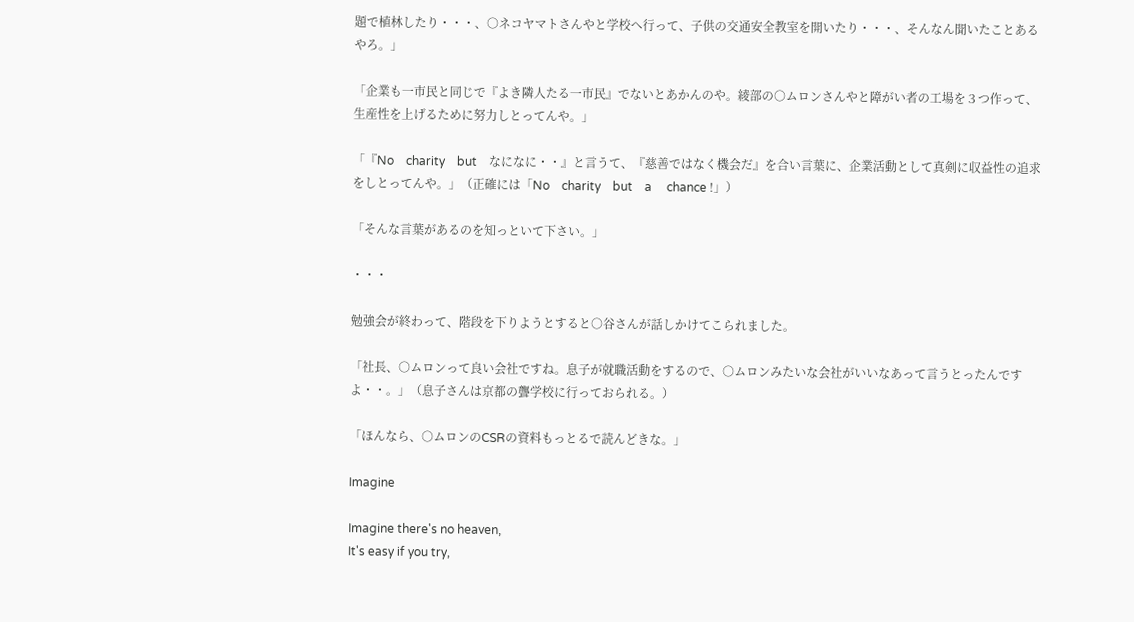題で植林したり・・・、○ネコヤマトさんやと学校へ行って、子供の交通安全教室を開いたり・・・、そんなん聞いたことあるやろ。」

「企業も一市民と同じで『よき隣人たる一市民』でないとあかんのや。綾部の○ムロンさんやと障がい者の工場を３つ作って、生産性を上げるために努力しとってんや。」

「『No　charity　but　なになに・・』と言うて、『慈善ではなく機会だ』を合い言葉に、企業活動として真剣に収益性の追求をしとってんや。」（正確には「No　charity　but　a　 chance !」）

「そんな言葉があるのを知っといて下さい。」

・・・

勉強会が終わって、階段を下りようとすると○谷さんが話しかけてこられました。

「社長、○ムロンって良い会社ですね。息子が就職活動をするので、○ムロンみたいな会社がいいなあって言うとったんですよ・・。」（息子さんは京都の聾学校に行っておられる。）

「ほんなら、○ムロンのCSRの資料もっとるで読んどきな。」

Imagine

Imagine there's no heaven,
It's easy if you try,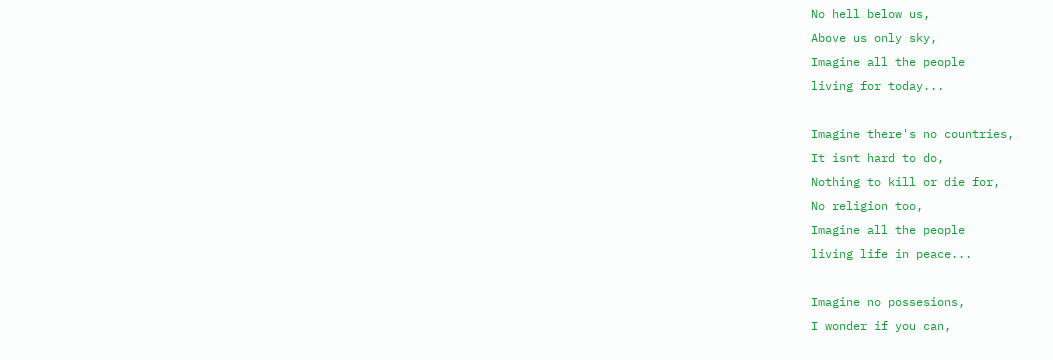No hell below us,
Above us only sky,
Imagine all the people
living for today...

Imagine there's no countries,
It isnt hard to do,
Nothing to kill or die for,
No religion too,
Imagine all the people
living life in peace...

Imagine no possesions,
I wonder if you can,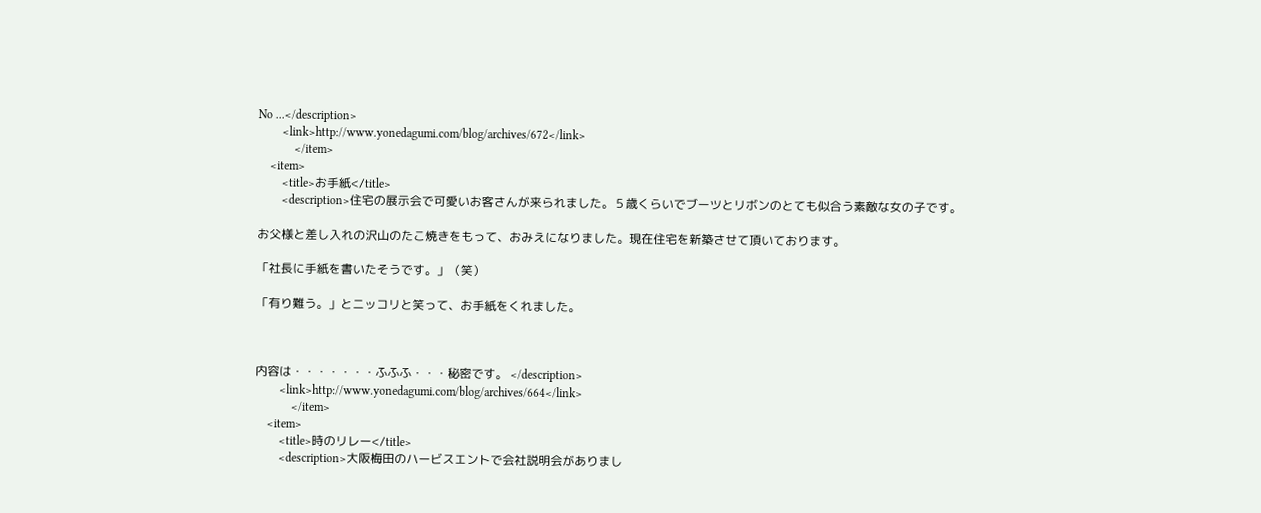No ...</description>
        <link>http://www.yonedagumi.com/blog/archives/672</link>
            </item>
    <item>
        <title>お手紙</title>
        <description>住宅の展示会で可愛いお客さんが来られました。５歳くらいでブーツとリボンのとても似合う素敵な女の子です。

お父様と差し入れの沢山のたこ焼きをもって、おみえになりました。現在住宅を新築させて頂いております。

「社長に手紙を書いたそうです。」（笑）

「有り難う。」とニッコリと笑って、お手紙をくれました。



内容は・・・・・・・ふふふ・・・秘密です。 </description>
        <link>http://www.yonedagumi.com/blog/archives/664</link>
            </item>
    <item>
        <title>時のリレー</title>
        <description>大阪梅田のハービスエントで会社説明会がありまし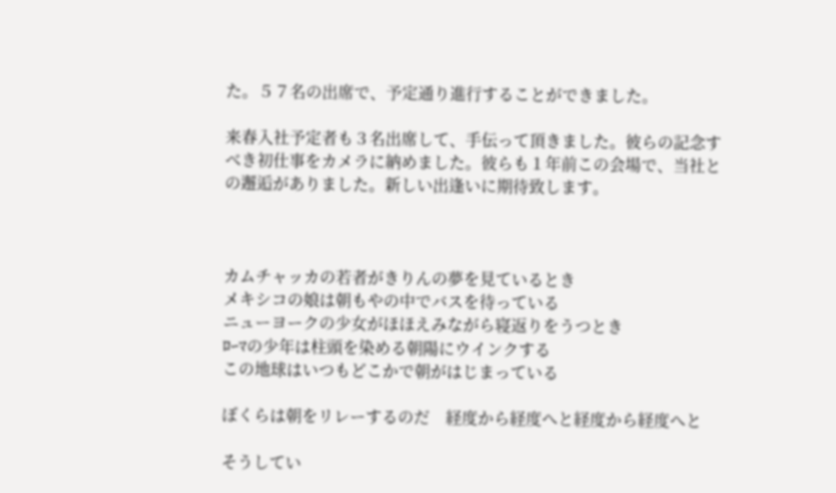た。５７名の出席で、予定通り進行することができました。

来春入社予定者も３名出席して、手伝って頂きました。彼らの記念すべき初仕事をカメラに納めました。彼らも１年前この会場で、当社との邂逅がありました。新しい出逢いに期待致します。



カムチャッカの若者がきりんの夢を見ているとき
メキシコの娘は朝もやの中でバスを待っている
ニューヨークの少女がほほえみながら寝返りをうつとき
ﾛｰﾏの少年は柱頭を染める朝陽にウインクする
この地球はいつもどこかで朝がはじまっている

ぼくらは朝をリレーするのだ　経度から経度へと経度から経度へと

そうしてい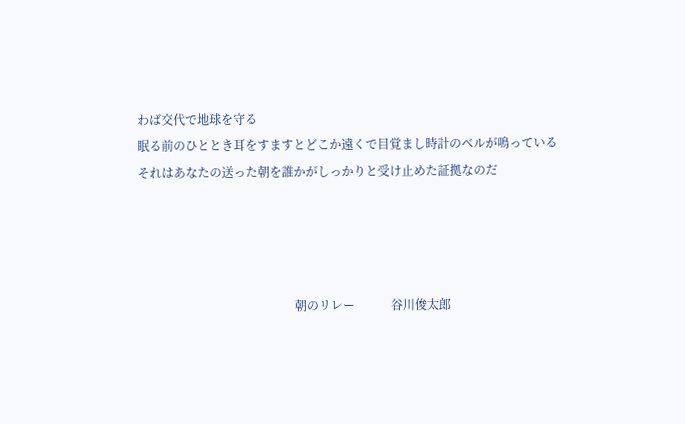わば交代で地球を守る
眠る前のひととき耳をすますとどこか遠くで目覚まし時計のベルが鳴っている
それはあなたの送った朝を誰かがしっかりと受け止めた証拠なのだ




　　　　　　　　　　　　　朝のリレー　　　谷川俊太郎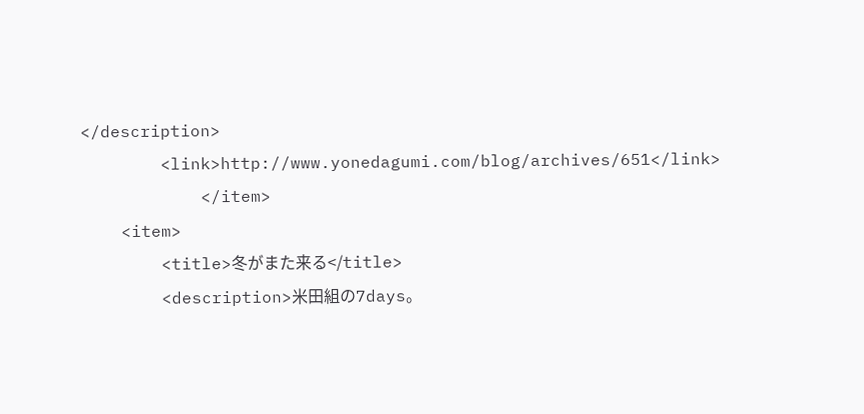</description>
        <link>http://www.yonedagumi.com/blog/archives/651</link>
            </item>
    <item>
        <title>冬がまた来る</title>
        <description>米田組の7days。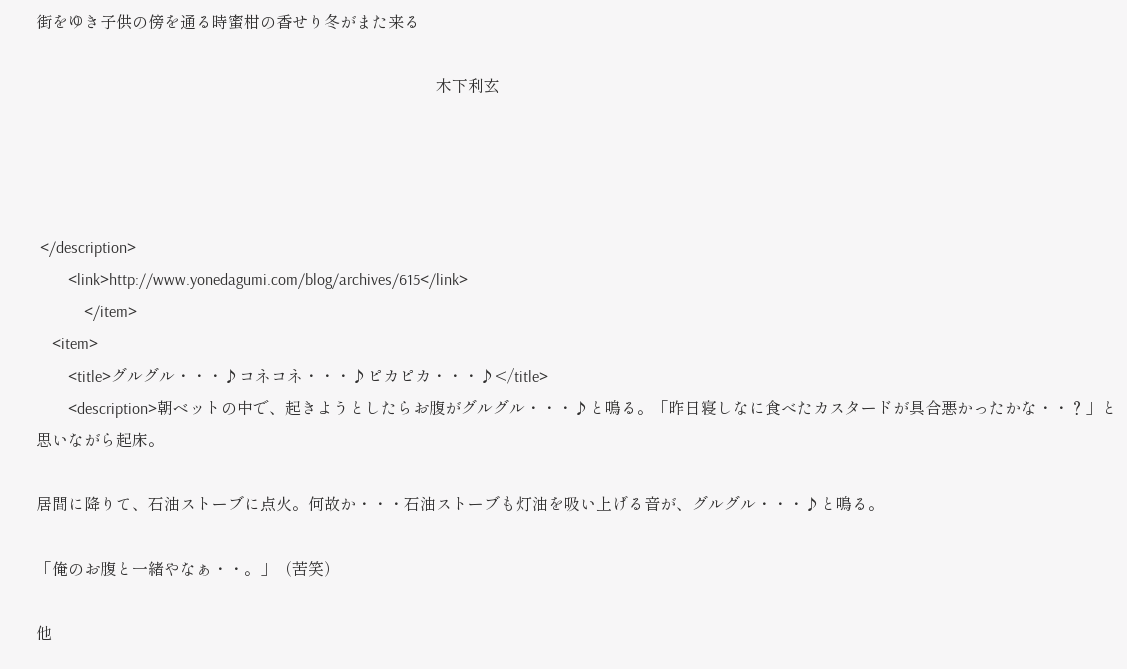街をゆき子供の傍を通る時蜜柑の香せり冬がまた来る

　　　　　　　　　　　　　　　　　　　　　　　　　木下利玄




 </description>
        <link>http://www.yonedagumi.com/blog/archives/615</link>
            </item>
    <item>
        <title>グルグル・・・♪コネコネ・・・♪ピカピカ・・・♪</title>
        <description>朝ベットの中で、起きようとしたらお腹がグルグル・・・♪と鳴る。「昨日寝しなに食べたカスタードが具合悪かったかな・・？」と思いながら起床。

居間に降りて、石油ストーブに点火。何故か・・・石油ストーブも灯油を吸い上げる音が、グルグル・・・♪と鳴る。

「俺のお腹と一緒やなぁ・・。」（苦笑）

他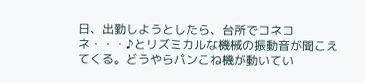日、出勤しようとしたら、台所でコネコネ・・・♪とリズミカルな機械の振動音が聞こえてくる。どうやらパンこね機が動いてい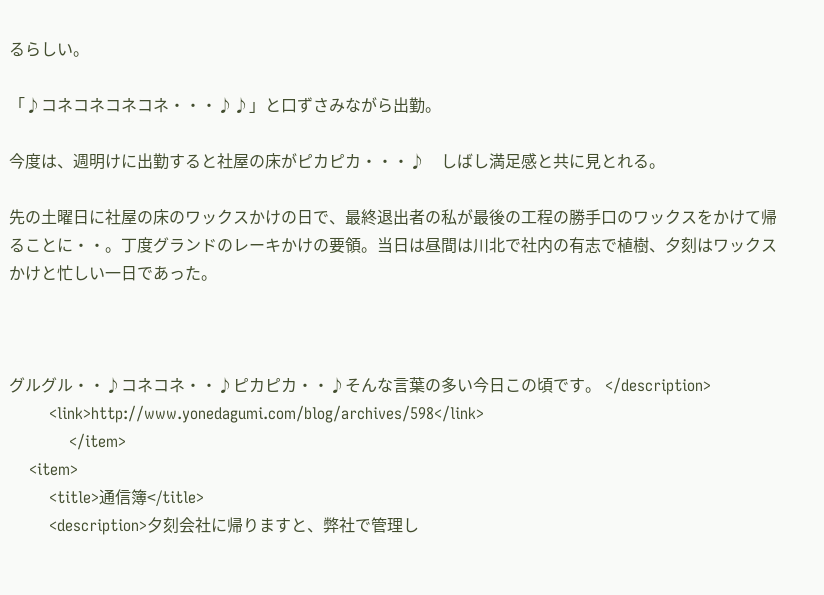るらしい。

「♪コネコネコネコネ・・・♪♪」と口ずさみながら出勤。

今度は、週明けに出勤すると社屋の床がピカピカ・・・♪　しばし満足感と共に見とれる。

先の土曜日に社屋の床のワックスかけの日で、最終退出者の私が最後の工程の勝手口のワックスをかけて帰ることに・・。丁度グランドのレーキかけの要領。当日は昼間は川北で社内の有志で植樹、夕刻はワックスかけと忙しい一日であった。



グルグル・・♪コネコネ・・♪ピカピカ・・♪そんな言葉の多い今日この頃です。 </description>
        <link>http://www.yonedagumi.com/blog/archives/598</link>
            </item>
    <item>
        <title>通信簿</title>
        <description>夕刻会社に帰りますと、弊社で管理し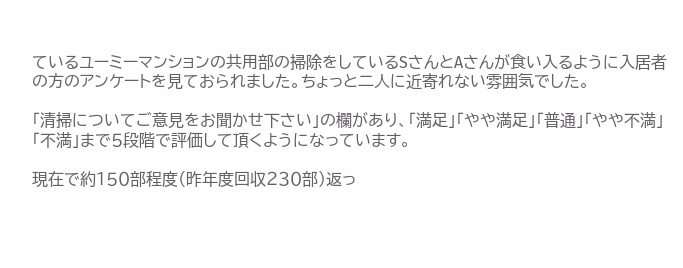ているユーミーマンションの共用部の掃除をしているSさんとAさんが食い入るように入居者の方のアンケートを見ておられました。ちょっと二人に近寄れない雰囲気でした。

「清掃についてご意見をお聞かせ下さい」の欄があり、「満足」「やや満足」「普通」「やや不満」「不満」まで５段階で評価して頂くようになっています。

現在で約１５０部程度（昨年度回収２３０部）返っ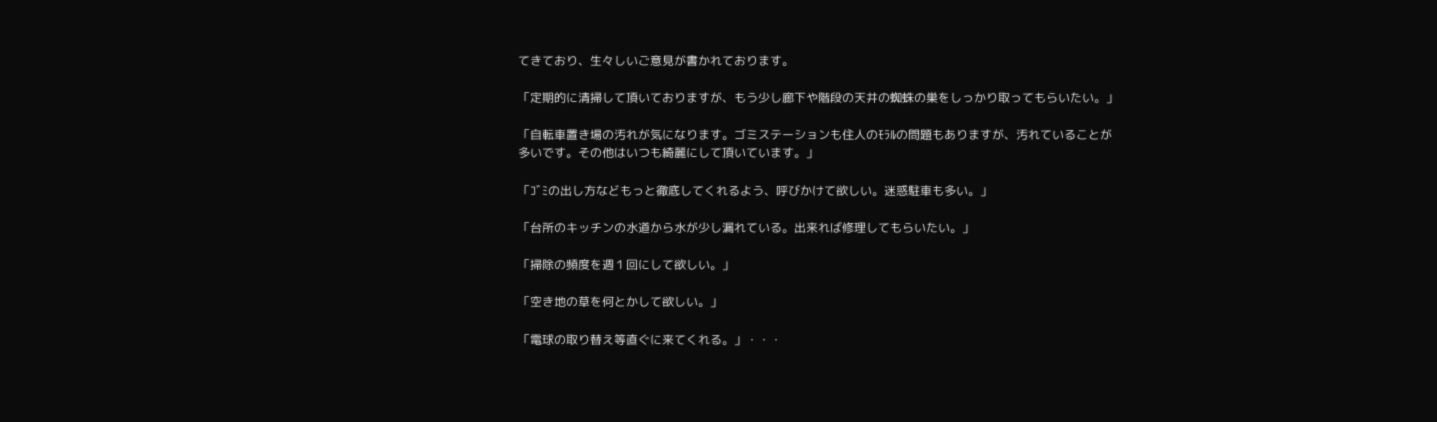てきており、生々しいご意見が書かれております。

「定期的に清掃して頂いておりますが、もう少し廊下や階段の天井の蜘蛛の巣をしっかり取ってもらいたい。」

「自転車置き場の汚れが気になります。ゴミステーションも住人のﾓﾗﾙの問題もありますが、汚れていることが多いです。その他はいつも綺麗にして頂いています。」

「ｺﾞﾐの出し方などもっと徹底してくれるよう、呼びかけて欲しい。迷惑駐車も多い。」

「台所のキッチンの水道から水が少し漏れている。出来れば修理してもらいたい。」

「掃除の頻度を週１回にして欲しい。」

「空き地の草を何とかして欲しい。」

「電球の取り替え等直ぐに来てくれる。」・・・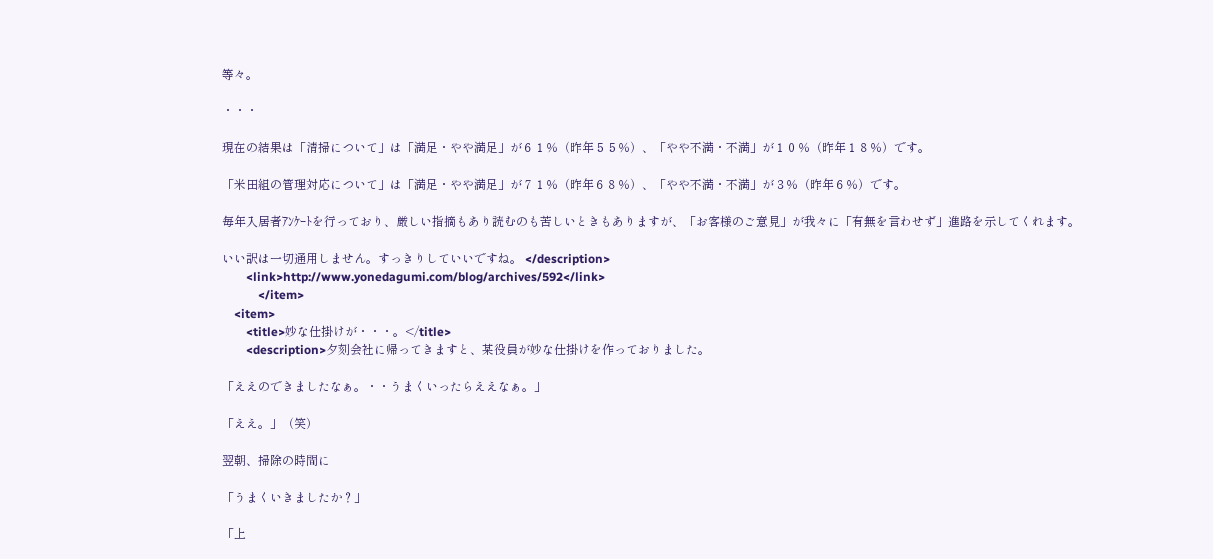等々。

・・・

現在の結果は「清掃について」は「満足・やや満足」が６１％（昨年５５％）、「やや不満・不満」が１０％（昨年１８％）です。

「米田組の管理対応について」は「満足・やや満足」が７１％（昨年６８％）、「やや不満・不満」が３％（昨年６％）です。

毎年入居者ｱﾝｹｰﾄを行っており、厳しい指摘もあり読むのも苦しいときもありますが、「お客様のご意見」が我々に「有無を言わせず」進路を示してくれます。

いい訳は一切通用しません。すっきりしていいですね。 </description>
        <link>http://www.yonedagumi.com/blog/archives/592</link>
            </item>
    <item>
        <title>妙な仕掛けが・・・。</title>
        <description>夕刻会社に帰ってきますと、某役員が妙な仕掛けを作っておりました。

「ええのできましたなぁ。・・うまくいったらええなぁ。」

「ええ。」（笑）

翌朝、掃除の時間に

「うまくいきましたか？」

「上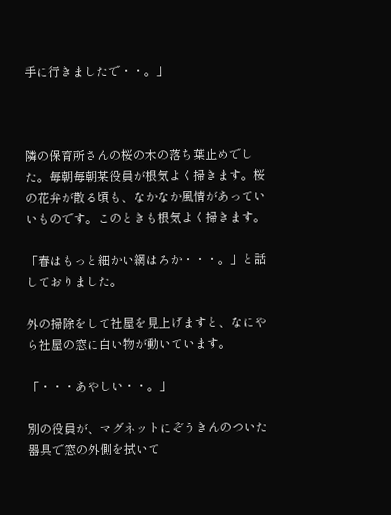手に行きましたで・・。」



隣の保育所さんの桜の木の落ち葉止めでした。毎朝毎朝某役員が根気よく掃きます。桜の花弁が散る頃も、なかなか風情があっていいものです。このときも根気よく掃きます。

「春はもっと細かい網はろか・・・。」と話しておりました。

外の掃除をして社屋を見上げますと、なにやら社屋の窓に白い物が動いています。

「・・・あやしい・・。」

別の役員が、マグネットにぞうきんのついた器具で窓の外側を拭いて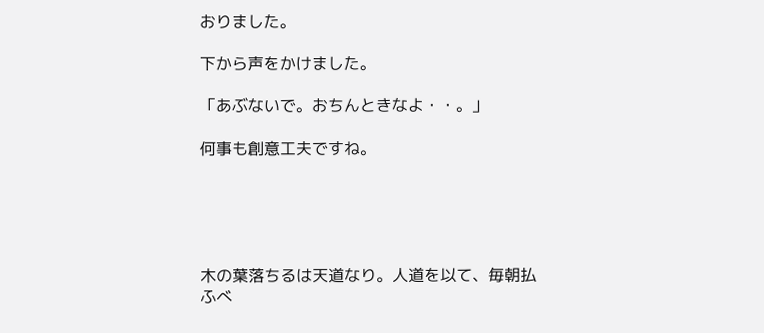おりました。

下から声をかけました。

「あぶないで。おちんときなよ・・。」

何事も創意工夫ですね。





木の葉落ちるは天道なり。人道を以て、毎朝払ふべ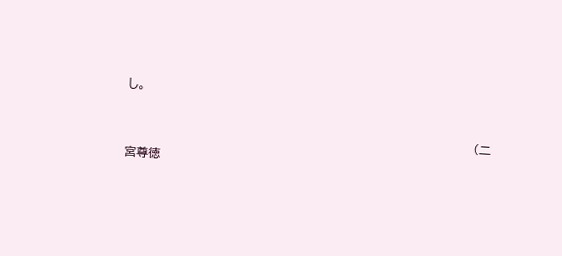し。

                                                                                       （二宮尊徳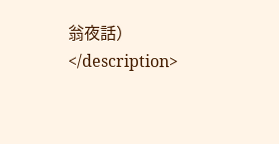翁夜話） </description>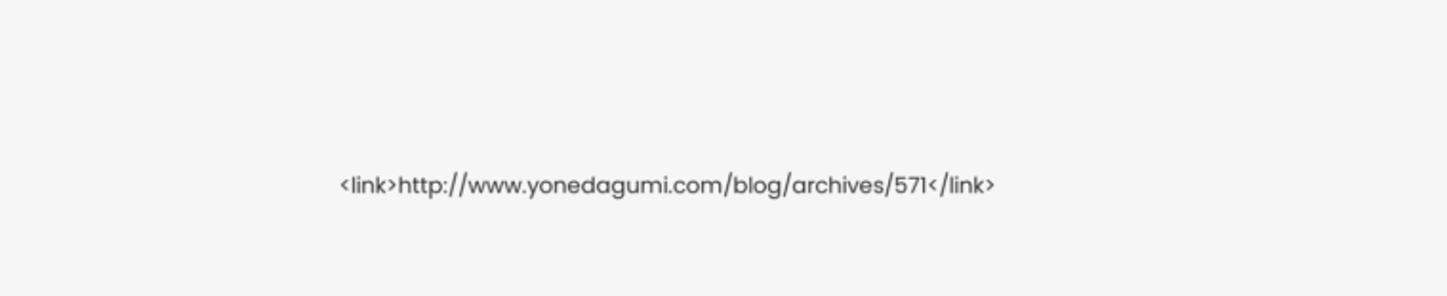<link>http://www.yonedagumi.com/blog/archives/571</link>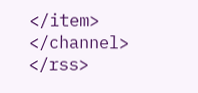</item>
</channel>
</rss>